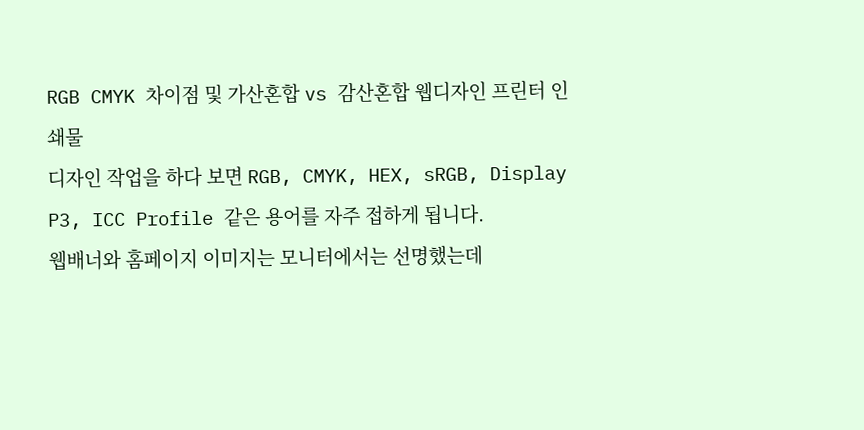RGB CMYK 차이점 및 가산혼합 vs 감산혼합 웹디자인 프린터 인쇄물
디자인 작업을 하다 보면 RGB, CMYK, HEX, sRGB, Display P3, ICC Profile 같은 용어를 자주 접하게 됩니다.
웹배너와 홈페이지 이미지는 모니터에서는 선명했는데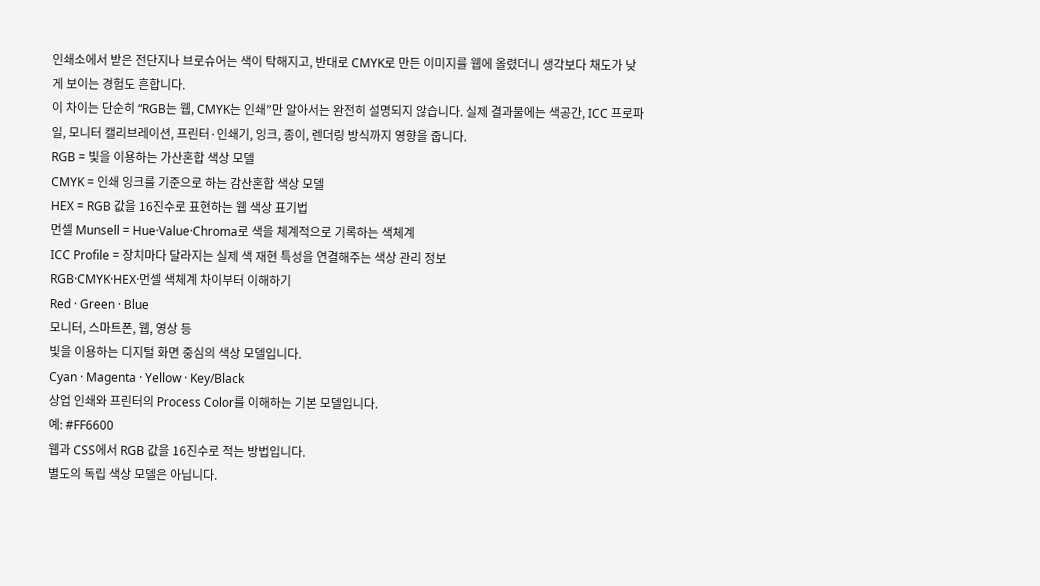인쇄소에서 받은 전단지나 브로슈어는 색이 탁해지고, 반대로 CMYK로 만든 이미지를 웹에 올렸더니 생각보다 채도가 낮게 보이는 경험도 흔합니다.
이 차이는 단순히 “RGB는 웹, CMYK는 인쇄”만 알아서는 완전히 설명되지 않습니다. 실제 결과물에는 색공간, ICC 프로파일, 모니터 캘리브레이션, 프린터·인쇄기, 잉크, 종이, 렌더링 방식까지 영향을 줍니다.
RGB = 빛을 이용하는 가산혼합 색상 모델
CMYK = 인쇄 잉크를 기준으로 하는 감산혼합 색상 모델
HEX = RGB 값을 16진수로 표현하는 웹 색상 표기법
먼셀 Munsell = Hue·Value·Chroma로 색을 체계적으로 기록하는 색체계
ICC Profile = 장치마다 달라지는 실제 색 재현 특성을 연결해주는 색상 관리 정보
RGB·CMYK·HEX·먼셀 색체계 차이부터 이해하기
Red · Green · Blue
모니터, 스마트폰, 웹, 영상 등
빛을 이용하는 디지털 화면 중심의 색상 모델입니다.
Cyan · Magenta · Yellow · Key/Black
상업 인쇄와 프린터의 Process Color를 이해하는 기본 모델입니다.
예: #FF6600
웹과 CSS에서 RGB 값을 16진수로 적는 방법입니다.
별도의 독립 색상 모델은 아닙니다.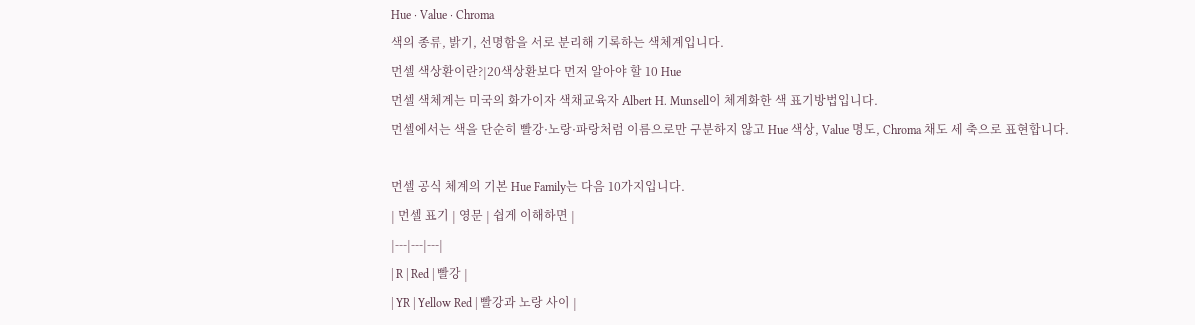Hue · Value · Chroma
색의 종류, 밝기, 선명함을 서로 분리해 기록하는 색체계입니다.
먼셀 색상환이란?|20색상환보다 먼저 알아야 할 10 Hue
먼셀 색체계는 미국의 화가이자 색채교육자 Albert H. Munsell이 체계화한 색 표기방법입니다.
먼셀에서는 색을 단순히 빨강·노랑·파랑처럼 이름으로만 구분하지 않고 Hue 색상, Value 명도, Chroma 채도 세 축으로 표현합니다.

먼셀 공식 체계의 기본 Hue Family는 다음 10가지입니다.
| 먼셀 표기 | 영문 | 쉽게 이해하면 |
|---|---|---|
| R | Red | 빨강 |
| YR | Yellow Red | 빨강과 노랑 사이 |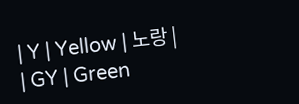| Y | Yellow | 노랑 |
| GY | Green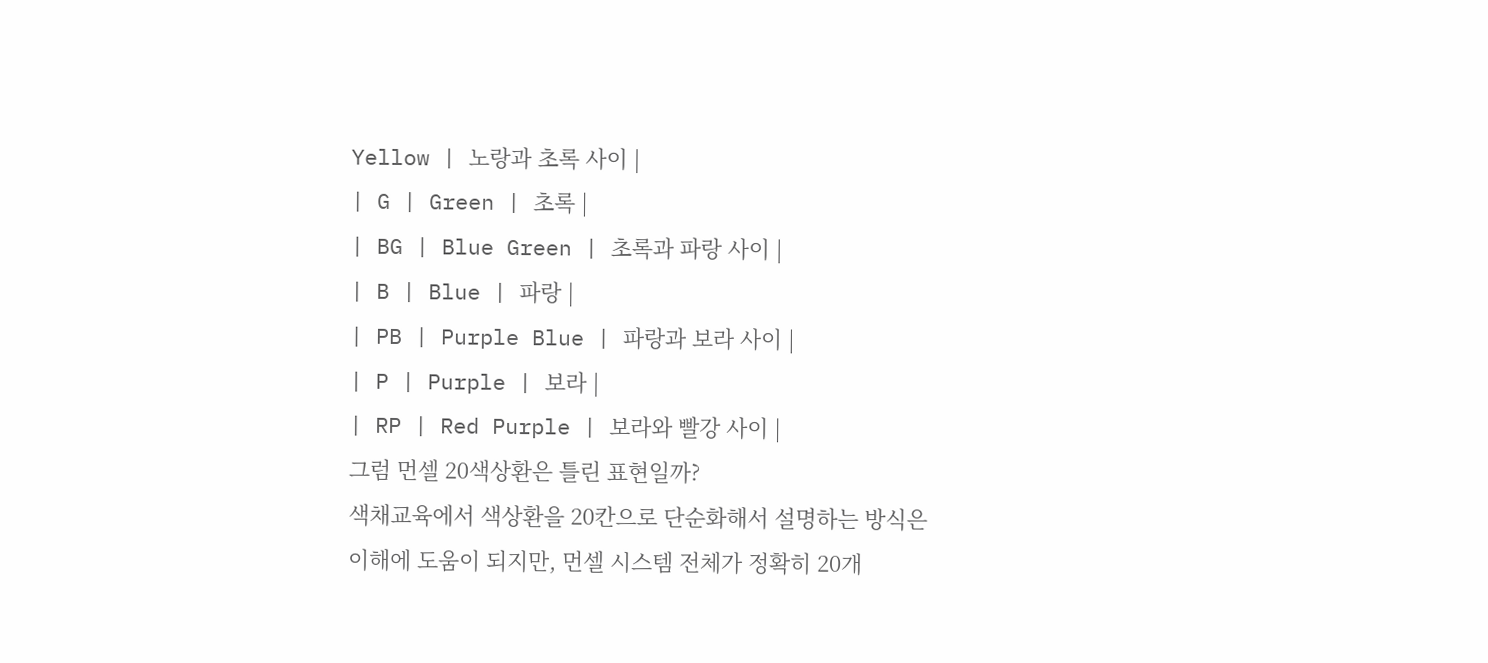Yellow | 노랑과 초록 사이 |
| G | Green | 초록 |
| BG | Blue Green | 초록과 파랑 사이 |
| B | Blue | 파랑 |
| PB | Purple Blue | 파랑과 보라 사이 |
| P | Purple | 보라 |
| RP | Red Purple | 보라와 빨강 사이 |
그럼 먼셀 20색상환은 틀린 표현일까?
색채교육에서 색상환을 20칸으로 단순화해서 설명하는 방식은 이해에 도움이 되지만, 먼셀 시스템 전체가 정확히 20개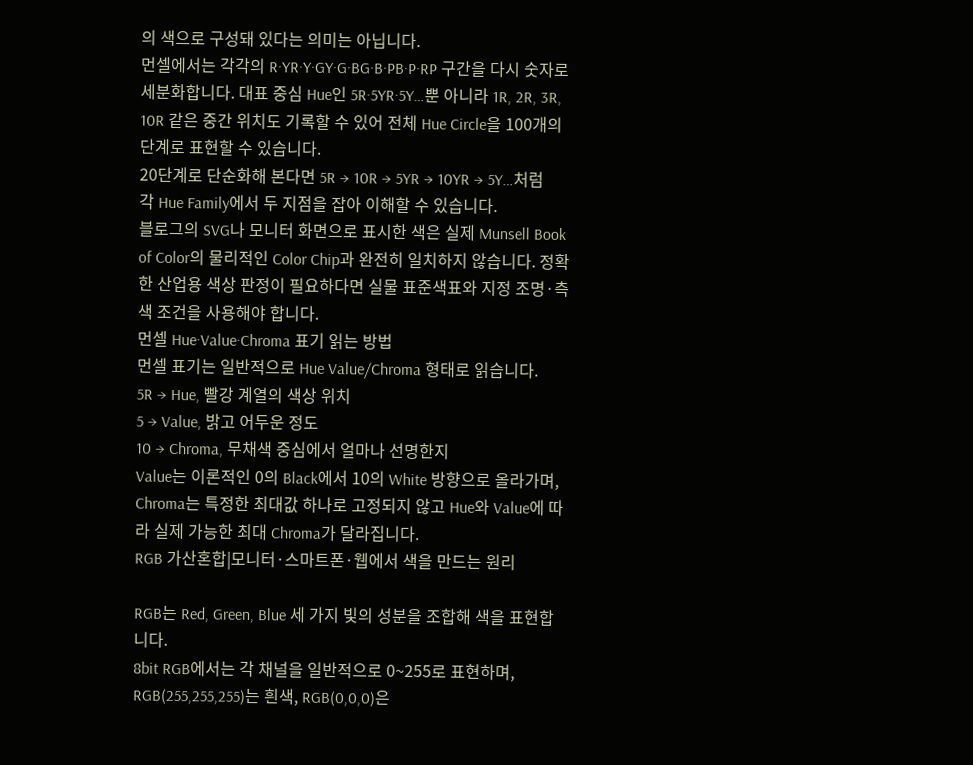의 색으로 구성돼 있다는 의미는 아닙니다.
먼셀에서는 각각의 R·YR·Y·GY·G·BG·B·PB·P·RP 구간을 다시 숫자로 세분화합니다. 대표 중심 Hue인 5R·5YR·5Y…뿐 아니라 1R, 2R, 3R, 10R 같은 중간 위치도 기록할 수 있어 전체 Hue Circle을 100개의 단계로 표현할 수 있습니다.
20단계로 단순화해 본다면 5R → 10R → 5YR → 10YR → 5Y…처럼 각 Hue Family에서 두 지점을 잡아 이해할 수 있습니다.
블로그의 SVG나 모니터 화면으로 표시한 색은 실제 Munsell Book of Color의 물리적인 Color Chip과 완전히 일치하지 않습니다. 정확한 산업용 색상 판정이 필요하다면 실물 표준색표와 지정 조명·측색 조건을 사용해야 합니다.
먼셀 Hue·Value·Chroma 표기 읽는 방법
먼셀 표기는 일반적으로 Hue Value/Chroma 형태로 읽습니다.
5R → Hue, 빨강 계열의 색상 위치
5 → Value, 밝고 어두운 정도
10 → Chroma, 무채색 중심에서 얼마나 선명한지
Value는 이론적인 0의 Black에서 10의 White 방향으로 올라가며, Chroma는 특정한 최대값 하나로 고정되지 않고 Hue와 Value에 따라 실제 가능한 최대 Chroma가 달라집니다.
RGB 가산혼합|모니터·스마트폰·웹에서 색을 만드는 원리

RGB는 Red, Green, Blue 세 가지 빛의 성분을 조합해 색을 표현합니다.
8bit RGB에서는 각 채널을 일반적으로 0~255로 표현하며, RGB(255,255,255)는 흰색, RGB(0,0,0)은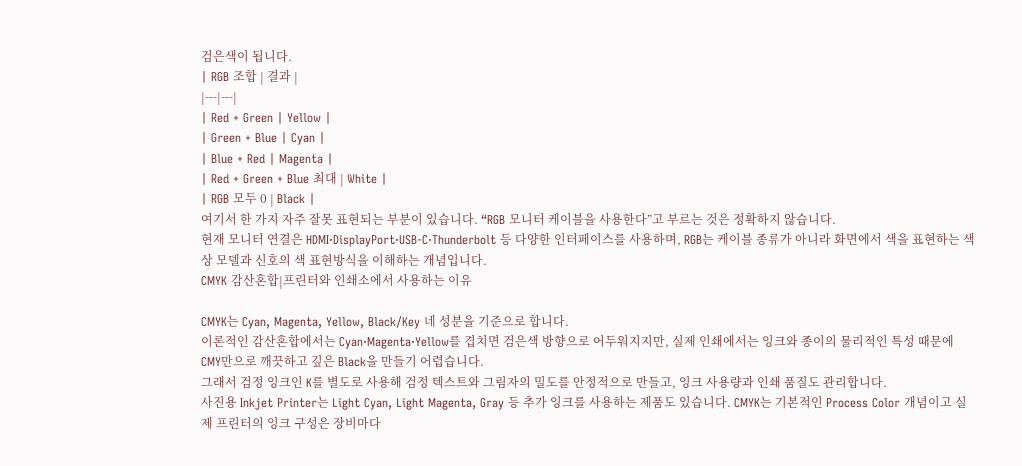검은색이 됩니다.
| RGB 조합 | 결과 |
|---|---|
| Red + Green | Yellow |
| Green + Blue | Cyan |
| Blue + Red | Magenta |
| Red + Green + Blue 최대 | White |
| RGB 모두 0 | Black |
여기서 한 가지 자주 잘못 표현되는 부분이 있습니다. “RGB 모니터 케이블을 사용한다”고 부르는 것은 정확하지 않습니다.
현재 모니터 연결은 HDMI·DisplayPort·USB-C·Thunderbolt 등 다양한 인터페이스를 사용하며, RGB는 케이블 종류가 아니라 화면에서 색을 표현하는 색상 모델과 신호의 색 표현방식을 이해하는 개념입니다.
CMYK 감산혼합|프린터와 인쇄소에서 사용하는 이유

CMYK는 Cyan, Magenta, Yellow, Black/Key 네 성분을 기준으로 합니다.
이론적인 감산혼합에서는 Cyan·Magenta·Yellow를 겹치면 검은색 방향으로 어두워지지만, 실제 인쇄에서는 잉크와 종이의 물리적인 특성 때문에 CMY만으로 깨끗하고 깊은 Black을 만들기 어렵습니다.
그래서 검정 잉크인 K를 별도로 사용해 검정 텍스트와 그림자의 밀도를 안정적으로 만들고, 잉크 사용량과 인쇄 품질도 관리합니다.
사진용 Inkjet Printer는 Light Cyan, Light Magenta, Gray 등 추가 잉크를 사용하는 제품도 있습니다. CMYK는 기본적인 Process Color 개념이고 실제 프린터의 잉크 구성은 장비마다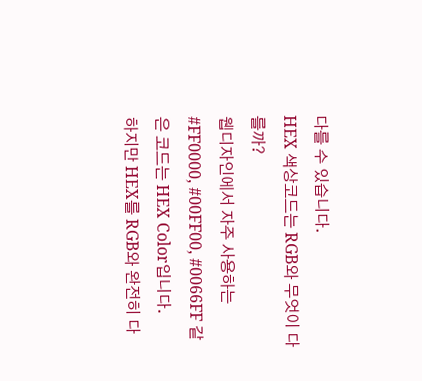다를 수 있습니다.
HEX 색상코드는 RGB와 무엇이 다를까?
웹디자인에서 자주 사용하는 #FF0000, #00FF00, #0066FF 같은 코드는 HEX Color입니다.
하지만 HEX를 RGB와 완전히 다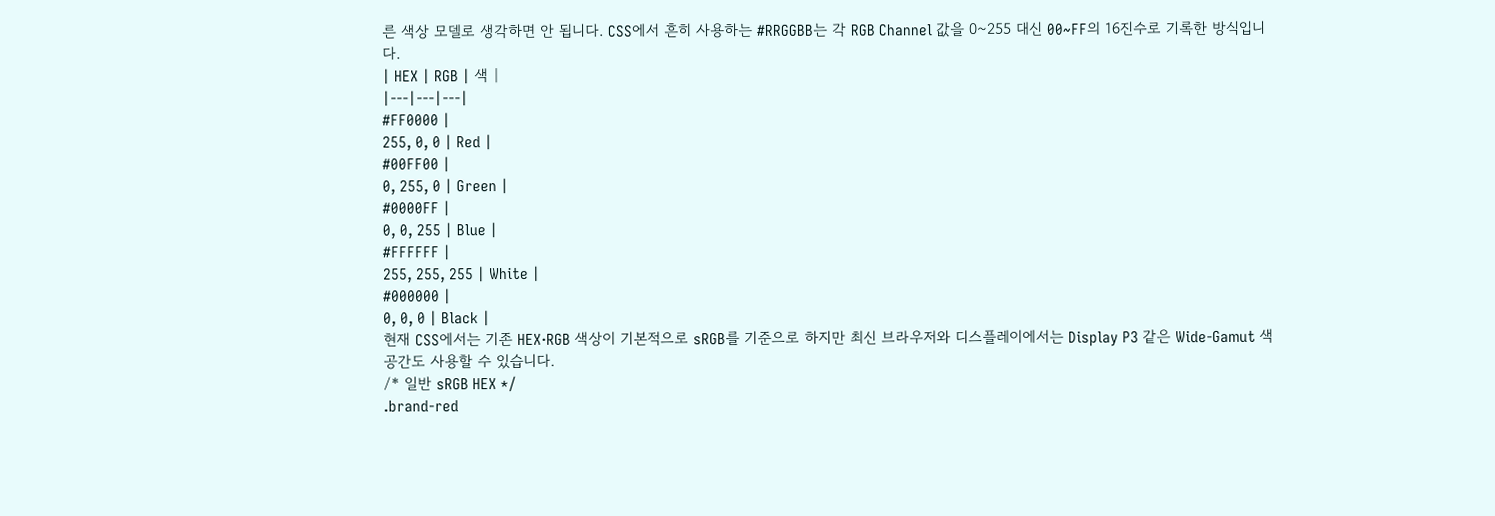른 색상 모델로 생각하면 안 됩니다. CSS에서 흔히 사용하는 #RRGGBB는 각 RGB Channel 값을 0~255 대신 00~FF의 16진수로 기록한 방식입니다.
| HEX | RGB | 색 |
|---|---|---|
#FF0000 |
255, 0, 0 | Red |
#00FF00 |
0, 255, 0 | Green |
#0000FF |
0, 0, 255 | Blue |
#FFFFFF |
255, 255, 255 | White |
#000000 |
0, 0, 0 | Black |
현재 CSS에서는 기존 HEX·RGB 색상이 기본적으로 sRGB를 기준으로 하지만 최신 브라우저와 디스플레이에서는 Display P3 같은 Wide-Gamut 색공간도 사용할 수 있습니다.
/* 일반 sRGB HEX */
.brand-red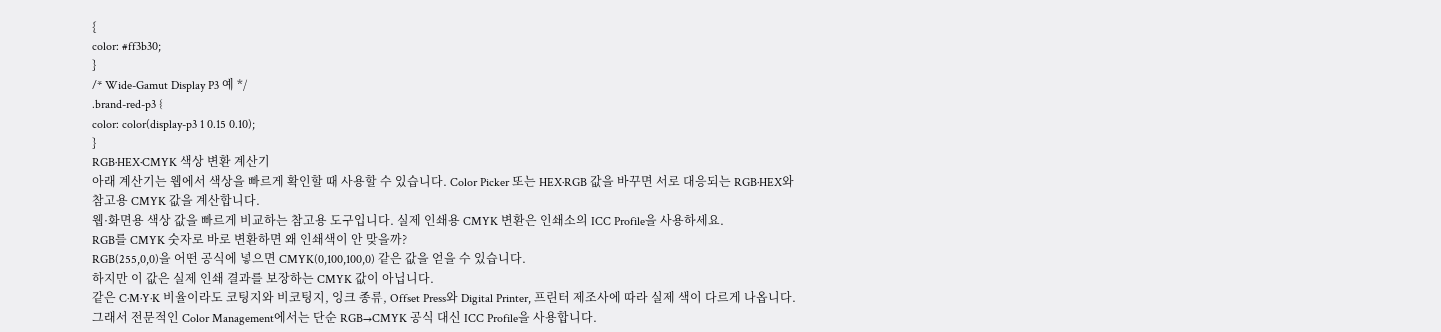{
color: #ff3b30;
}
/* Wide-Gamut Display P3 예 */
.brand-red-p3 {
color: color(display-p3 1 0.15 0.10);
}
RGB·HEX·CMYK 색상 변환 계산기
아래 계산기는 웹에서 색상을 빠르게 확인할 때 사용할 수 있습니다. Color Picker 또는 HEX·RGB 값을 바꾸면 서로 대응되는 RGB·HEX와 참고용 CMYK 값을 계산합니다.
웹·화면용 색상 값을 빠르게 비교하는 참고용 도구입니다. 실제 인쇄용 CMYK 변환은 인쇄소의 ICC Profile을 사용하세요.
RGB를 CMYK 숫자로 바로 변환하면 왜 인쇄색이 안 맞을까?
RGB(255,0,0)을 어떤 공식에 넣으면 CMYK(0,100,100,0) 같은 값을 얻을 수 있습니다.
하지만 이 값은 실제 인쇄 결과를 보장하는 CMYK 값이 아닙니다.
같은 C·M·Y·K 비율이라도 코팅지와 비코팅지, 잉크 종류, Offset Press와 Digital Printer, 프린터 제조사에 따라 실제 색이 다르게 나옵니다.
그래서 전문적인 Color Management에서는 단순 RGB→CMYK 공식 대신 ICC Profile을 사용합니다.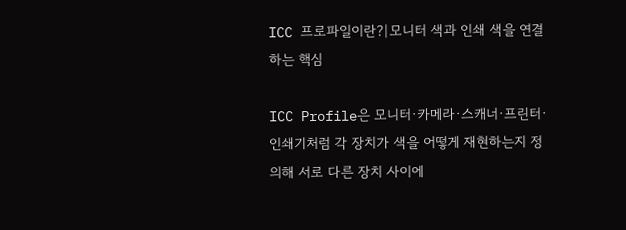ICC 프로파일이란?|모니터 색과 인쇄 색을 연결하는 핵심

ICC Profile은 모니터·카메라·스캐너·프린터·인쇄기처럼 각 장치가 색을 어떻게 재현하는지 정의해 서로 다른 장치 사이에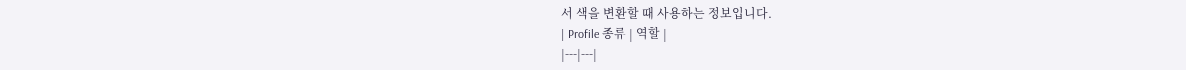서 색을 변환할 때 사용하는 정보입니다.
| Profile 종류 | 역할 |
|---|---|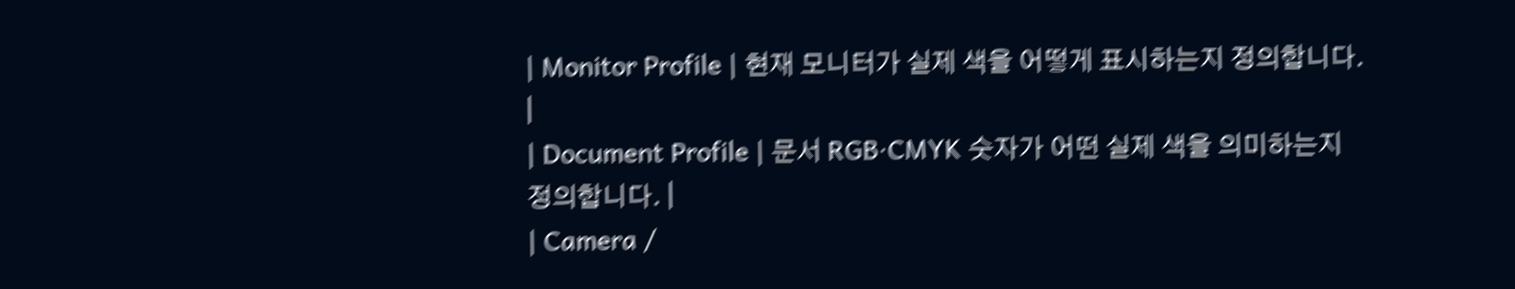| Monitor Profile | 현재 모니터가 실제 색을 어떻게 표시하는지 정의합니다. |
| Document Profile | 문서 RGB·CMYK 숫자가 어떤 실제 색을 의미하는지 정의합니다. |
| Camera /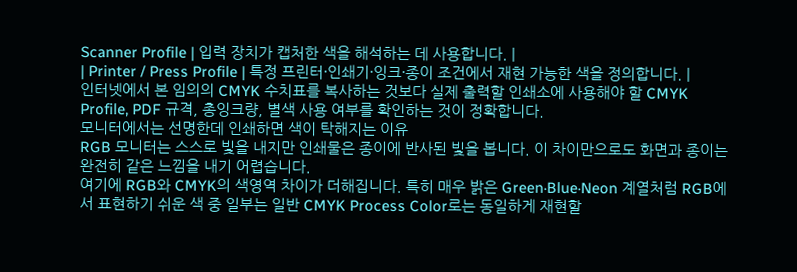Scanner Profile | 입력 장치가 캡처한 색을 해석하는 데 사용합니다. |
| Printer / Press Profile | 특정 프린터·인쇄기·잉크·종이 조건에서 재현 가능한 색을 정의합니다. |
인터넷에서 본 임의의 CMYK 수치표를 복사하는 것보다 실제 출력할 인쇄소에 사용해야 할 CMYK Profile, PDF 규격, 총잉크량, 별색 사용 여부를 확인하는 것이 정확합니다.
모니터에서는 선명한데 인쇄하면 색이 탁해지는 이유
RGB 모니터는 스스로 빛을 내지만 인쇄물은 종이에 반사된 빛을 봅니다. 이 차이만으로도 화면과 종이는 완전히 같은 느낌을 내기 어렵습니다.
여기에 RGB와 CMYK의 색영역 차이가 더해집니다. 특히 매우 밝은 Green·Blue·Neon 계열처럼 RGB에서 표현하기 쉬운 색 중 일부는 일반 CMYK Process Color로는 동일하게 재현할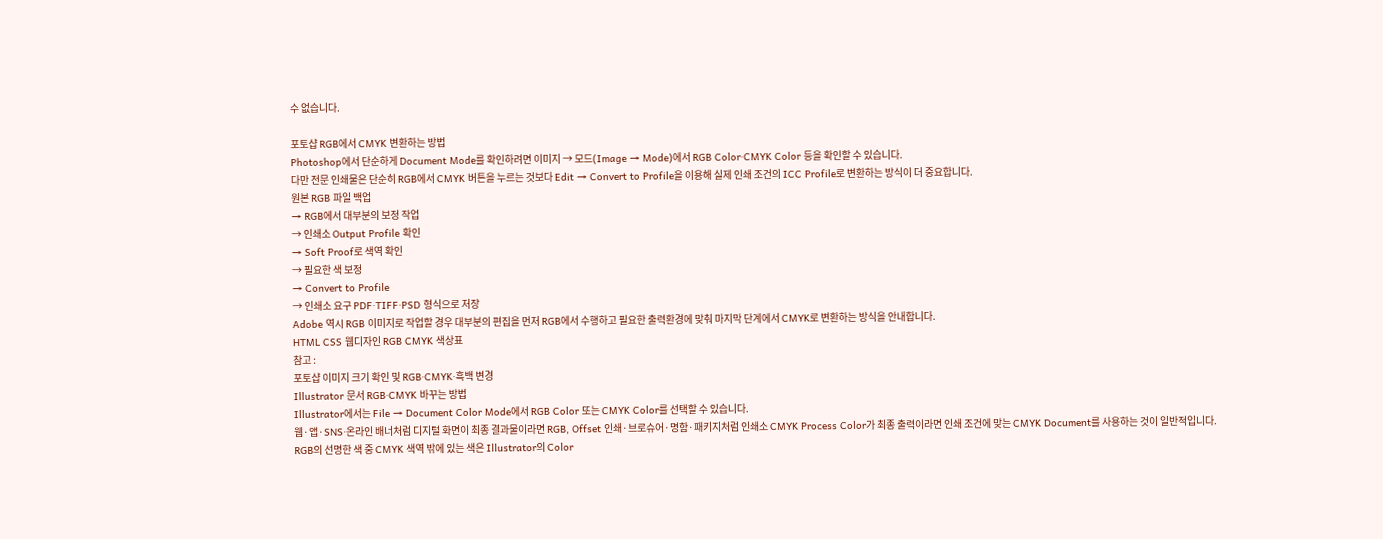수 없습니다.

포토샵 RGB에서 CMYK 변환하는 방법
Photoshop에서 단순하게 Document Mode를 확인하려면 이미지 → 모드(Image → Mode)에서 RGB Color·CMYK Color 등을 확인할 수 있습니다.
다만 전문 인쇄물은 단순히 RGB에서 CMYK 버튼을 누르는 것보다 Edit → Convert to Profile을 이용해 실제 인쇄 조건의 ICC Profile로 변환하는 방식이 더 중요합니다.
원본 RGB 파일 백업
→ RGB에서 대부분의 보정 작업
→ 인쇄소 Output Profile 확인
→ Soft Proof로 색역 확인
→ 필요한 색 보정
→ Convert to Profile
→ 인쇄소 요구 PDF·TIFF·PSD 형식으로 저장
Adobe 역시 RGB 이미지로 작업할 경우 대부분의 편집을 먼저 RGB에서 수행하고 필요한 출력환경에 맞춰 마지막 단계에서 CMYK로 변환하는 방식을 안내합니다.
HTML CSS 웹디자인 RGB CMYK 색상표
참고 :
포토샵 이미지 크기 확인 및 RGB·CMYK·흑백 변경
Illustrator 문서 RGB·CMYK 바꾸는 방법
Illustrator에서는 File → Document Color Mode에서 RGB Color 또는 CMYK Color를 선택할 수 있습니다.
웹·앱·SNS·온라인 배너처럼 디지털 화면이 최종 결과물이라면 RGB, Offset 인쇄·브로슈어·명함·패키지처럼 인쇄소 CMYK Process Color가 최종 출력이라면 인쇄 조건에 맞는 CMYK Document를 사용하는 것이 일반적입니다.
RGB의 선명한 색 중 CMYK 색역 밖에 있는 색은 Illustrator의 Color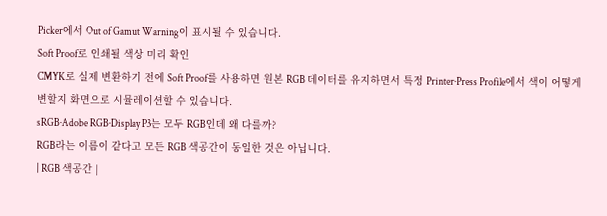Picker에서 Out of Gamut Warning이 표시될 수 있습니다.
Soft Proof로 인쇄될 색상 미리 확인
CMYK로 실제 변환하기 전에 Soft Proof를 사용하면 원본 RGB 데이터를 유지하면서 특정 Printer·Press Profile에서 색이 어떻게 변할지 화면으로 시뮬레이션할 수 있습니다.
sRGB·Adobe RGB·Display P3는 모두 RGB인데 왜 다를까?
RGB라는 이름이 같다고 모든 RGB 색공간이 동일한 것은 아닙니다.
| RGB 색공간 |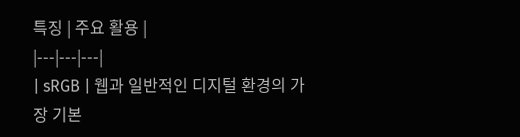특징 | 주요 활용 |
|---|---|---|
| sRGB | 웹과 일반적인 디지털 환경의 가장 기본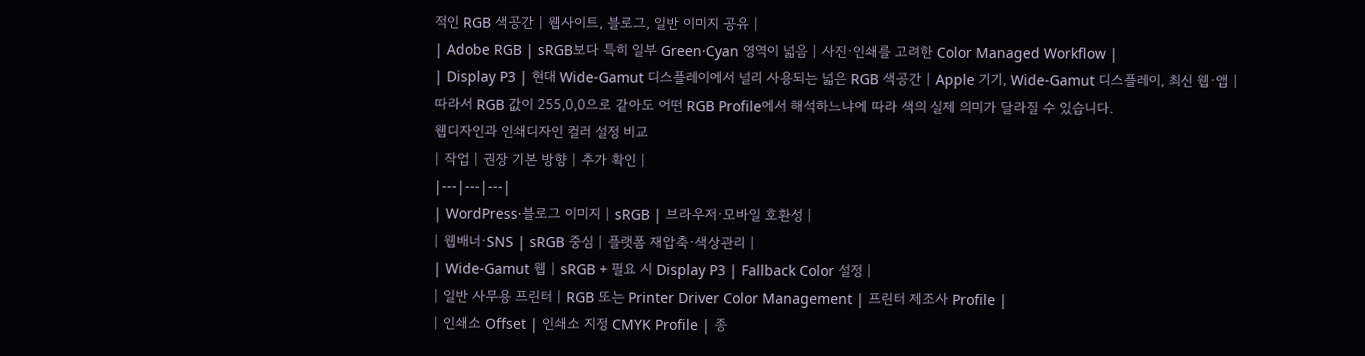적인 RGB 색공간 | 웹사이트, 블로그, 일반 이미지 공유 |
| Adobe RGB | sRGB보다 특히 일부 Green·Cyan 영역이 넓음 | 사진·인쇄를 고려한 Color Managed Workflow |
| Display P3 | 현대 Wide-Gamut 디스플레이에서 널리 사용되는 넓은 RGB 색공간 | Apple 기기, Wide-Gamut 디스플레이, 최신 웹·앱 |
따라서 RGB 값이 255,0,0으로 같아도 어떤 RGB Profile에서 해석하느냐에 따라 색의 실제 의미가 달라질 수 있습니다.
웹디자인과 인쇄디자인 컬러 설정 비교
| 작업 | 권장 기본 방향 | 추가 확인 |
|---|---|---|
| WordPress·블로그 이미지 | sRGB | 브라우저·모바일 호환성 |
| 웹배너·SNS | sRGB 중심 | 플랫폼 재압축·색상관리 |
| Wide-Gamut 웹 | sRGB + 필요 시 Display P3 | Fallback Color 설정 |
| 일반 사무용 프린터 | RGB 또는 Printer Driver Color Management | 프린터 제조사 Profile |
| 인쇄소 Offset | 인쇄소 지정 CMYK Profile | 종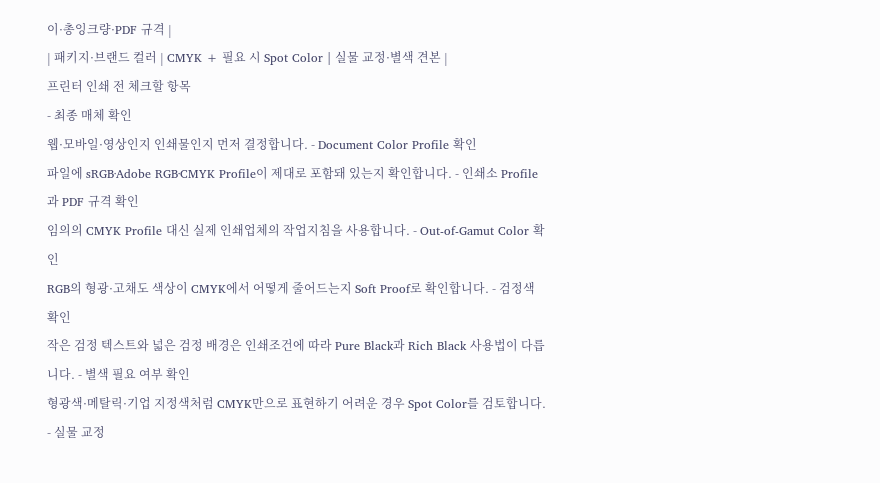이·총잉크량·PDF 규격 |
| 패키지·브랜드 컬러 | CMYK + 필요 시 Spot Color | 실물 교정·별색 견본 |
프린터 인쇄 전 체크할 항목
- 최종 매체 확인
웹·모바일·영상인지 인쇄물인지 먼저 결정합니다. - Document Color Profile 확인
파일에 sRGB·Adobe RGB·CMYK Profile이 제대로 포함돼 있는지 확인합니다. - 인쇄소 Profile과 PDF 규격 확인
임의의 CMYK Profile 대신 실제 인쇄업체의 작업지침을 사용합니다. - Out-of-Gamut Color 확인
RGB의 형광·고채도 색상이 CMYK에서 어떻게 줄어드는지 Soft Proof로 확인합니다. - 검정색 확인
작은 검정 텍스트와 넓은 검정 배경은 인쇄조건에 따라 Pure Black과 Rich Black 사용법이 다릅니다. - 별색 필요 여부 확인
형광색·메탈릭·기업 지정색처럼 CMYK만으로 표현하기 어려운 경우 Spot Color를 검토합니다. - 실물 교정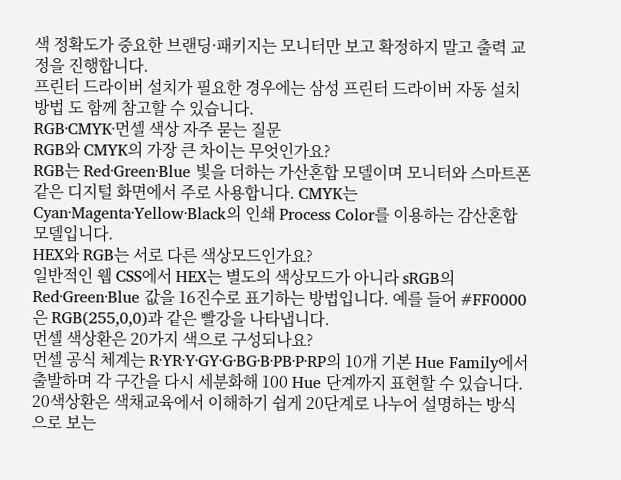색 정확도가 중요한 브랜딩·패키지는 모니터만 보고 확정하지 말고 출력 교정을 진행합니다.
프린터 드라이버 설치가 필요한 경우에는 삼성 프린터 드라이버 자동 설치방법 도 함께 참고할 수 있습니다.
RGB·CMYK·먼셀 색상 자주 묻는 질문
RGB와 CMYK의 가장 큰 차이는 무엇인가요?
RGB는 Red·Green·Blue 빛을 더하는 가산혼합 모델이며 모니터와 스마트폰 같은 디지털 화면에서 주로 사용합니다. CMYK는 Cyan·Magenta·Yellow·Black의 인쇄 Process Color를 이용하는 감산혼합 모델입니다.
HEX와 RGB는 서로 다른 색상모드인가요?
일반적인 웹 CSS에서 HEX는 별도의 색상모드가 아니라 sRGB의 Red·Green·Blue 값을 16진수로 표기하는 방법입니다. 예를 들어 #FF0000은 RGB(255,0,0)과 같은 빨강을 나타냅니다.
먼셀 색상환은 20가지 색으로 구성되나요?
먼셀 공식 체계는 R·YR·Y·GY·G·BG·B·PB·P·RP의 10개 기본 Hue Family에서 출발하며 각 구간을 다시 세분화해 100 Hue 단계까지 표현할 수 있습니다. 20색상환은 색채교육에서 이해하기 쉽게 20단계로 나누어 설명하는 방식으로 보는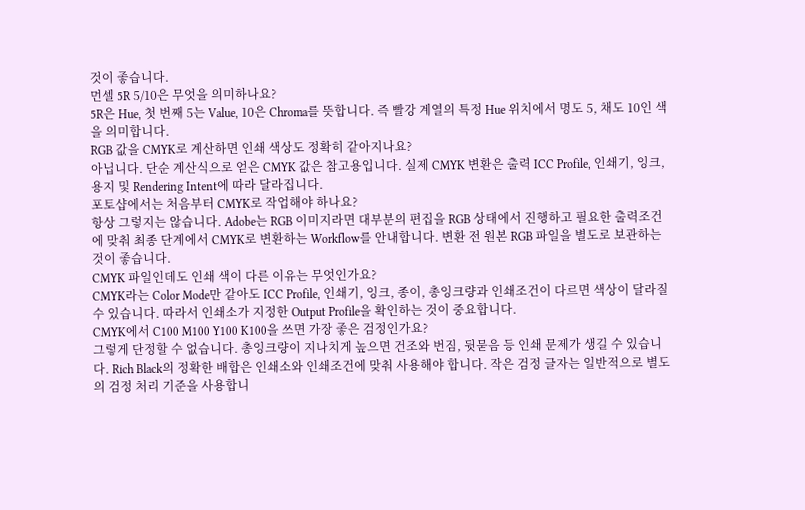것이 좋습니다.
먼셀 5R 5/10은 무엇을 의미하나요?
5R은 Hue, 첫 번째 5는 Value, 10은 Chroma를 뜻합니다. 즉 빨강 계열의 특정 Hue 위치에서 명도 5, 채도 10인 색을 의미합니다.
RGB 값을 CMYK로 계산하면 인쇄 색상도 정확히 같아지나요?
아닙니다. 단순 계산식으로 얻은 CMYK 값은 참고용입니다. 실제 CMYK 변환은 출력 ICC Profile, 인쇄기, 잉크, 용지 및 Rendering Intent에 따라 달라집니다.
포토샵에서는 처음부터 CMYK로 작업해야 하나요?
항상 그렇지는 않습니다. Adobe는 RGB 이미지라면 대부분의 편집을 RGB 상태에서 진행하고 필요한 출력조건에 맞춰 최종 단계에서 CMYK로 변환하는 Workflow를 안내합니다. 변환 전 원본 RGB 파일을 별도로 보관하는 것이 좋습니다.
CMYK 파일인데도 인쇄 색이 다른 이유는 무엇인가요?
CMYK라는 Color Mode만 같아도 ICC Profile, 인쇄기, 잉크, 종이, 총잉크량과 인쇄조건이 다르면 색상이 달라질 수 있습니다. 따라서 인쇄소가 지정한 Output Profile을 확인하는 것이 중요합니다.
CMYK에서 C100 M100 Y100 K100을 쓰면 가장 좋은 검정인가요?
그렇게 단정할 수 없습니다. 총잉크량이 지나치게 높으면 건조와 번짐, 뒷묻음 등 인쇄 문제가 생길 수 있습니다. Rich Black의 정확한 배합은 인쇄소와 인쇄조건에 맞춰 사용해야 합니다. 작은 검정 글자는 일반적으로 별도의 검정 처리 기준을 사용합니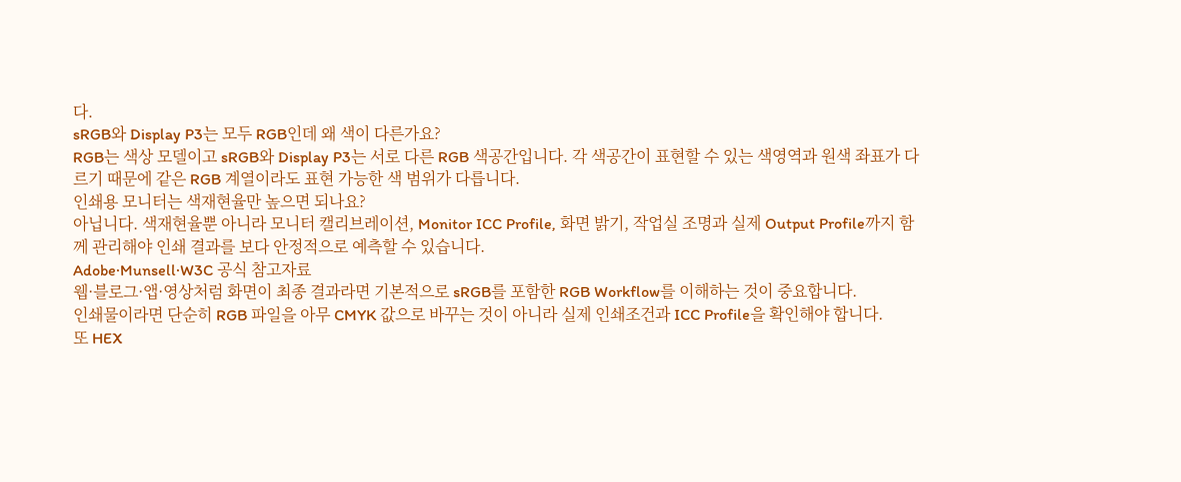다.
sRGB와 Display P3는 모두 RGB인데 왜 색이 다른가요?
RGB는 색상 모델이고 sRGB와 Display P3는 서로 다른 RGB 색공간입니다. 각 색공간이 표현할 수 있는 색영역과 원색 좌표가 다르기 때문에 같은 RGB 계열이라도 표현 가능한 색 범위가 다릅니다.
인쇄용 모니터는 색재현율만 높으면 되나요?
아닙니다. 색재현율뿐 아니라 모니터 캘리브레이션, Monitor ICC Profile, 화면 밝기, 작업실 조명과 실제 Output Profile까지 함께 관리해야 인쇄 결과를 보다 안정적으로 예측할 수 있습니다.
Adobe·Munsell·W3C 공식 참고자료
웹·블로그·앱·영상처럼 화면이 최종 결과라면 기본적으로 sRGB를 포함한 RGB Workflow를 이해하는 것이 중요합니다.
인쇄물이라면 단순히 RGB 파일을 아무 CMYK 값으로 바꾸는 것이 아니라 실제 인쇄조건과 ICC Profile을 확인해야 합니다.
또 HEX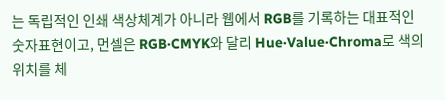는 독립적인 인쇄 색상체계가 아니라 웹에서 RGB를 기록하는 대표적인 숫자표현이고, 먼셀은 RGB·CMYK와 달리 Hue·Value·Chroma로 색의 위치를 체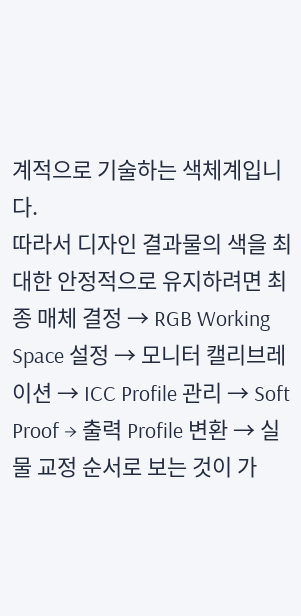계적으로 기술하는 색체계입니다.
따라서 디자인 결과물의 색을 최대한 안정적으로 유지하려면 최종 매체 결정 → RGB Working Space 설정 → 모니터 캘리브레이션 → ICC Profile 관리 → Soft Proof → 출력 Profile 변환 → 실물 교정 순서로 보는 것이 가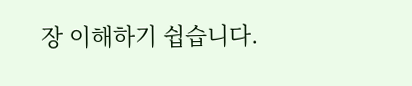장 이해하기 쉽습니다.